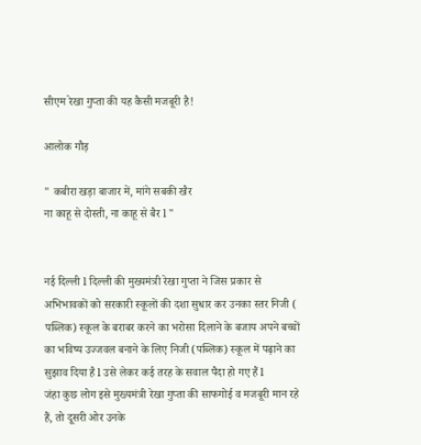सीएम रेखा गुप्ता की यह कैसी मजबूरी है!

आलोक गौड़

" कबीरा खड़ा बाजार में, मांगे सबकी खैर
ना काहू से दोस्ती, ना काहू से बैर l "


नई दिल्ली l दिल्ली की मुख्यमंत्री रेखा गुप्ता ने जिस प्रकार से अभिभावकों को सरकारी स्कूलों की दशा सुधार कर उनका स्तर निजी ( पब्लिक) स्कूल के बराबर करने का भरोसा दिलाने के बजाय अपने बच्चों का भविष्य उज्जवल बनाने के लिए निजी (पब्लिक) स्कूल में पढ़ाने का सुझाव दिया है l उसे लेकर कई तरह के सवाल पैदा हो गए हैं l
जंहा कुछ लोग इसे मुख्यमंत्री रेखा गुप्ता की साफगोई व मजबूरी मान रहे हैं, तो दूसरी ओर उनके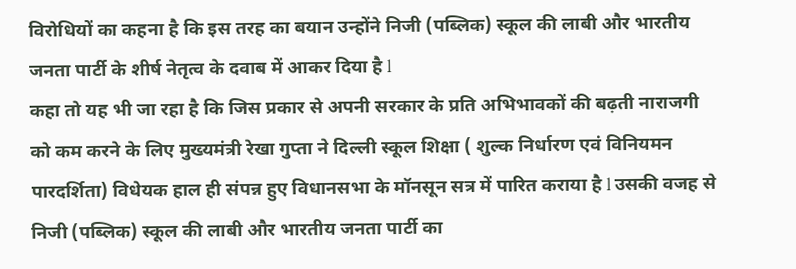विरोधियों का कहना है कि इस तरह का बयान उन्होंने निजी (पब्लिक) स्कूल की लाबी और भारतीय जनता पार्टी के शीर्ष नेतृत्व के दवाब में आकर दिया है l
कहा तो यह भी जा रहा है कि जिस प्रकार से अपनी सरकार के प्रति अभिभावकों की बढ़ती नाराजगी को कम करने के लिए मुख्यमंत्री रेखा गुप्ता ने दिल्ली स्कूल शिक्षा ( शुल्क निर्धारण एवं विनियमन पारदर्शिता) विधेयक हाल ही संपन्न हुए विधानसभा के मॉनसून सत्र में पारित कराया है l उसकी वजह से निजी (पब्लिक) स्कूल की लाबी और भारतीय जनता पार्टी का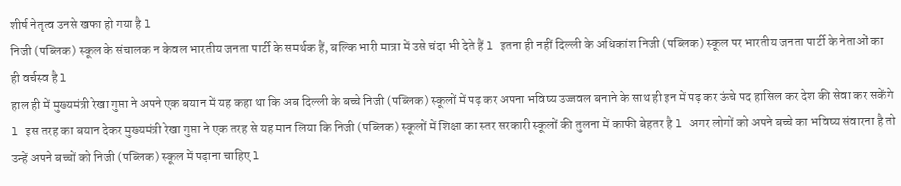शीर्ष नेतृत्व उनसे खफा हो गया है l
निजी (पब्लिक) स्कूल के संचालक न केवल भारतीय जनता पार्टी के समर्थक हैं, बल्कि भारी मात्रा में उसे चंदा भी देते हैं l इतना ही नहीं दिल्ली के अधिकांश निजी (पब्लिक) स्कूल पर भारतीय जनता पार्टी के नेताओं का ही वर्चस्व है l
हाल ही में मुख्यमंत्री रेखा गुप्ता ने अपने एक बयान में यह कहा था कि अब दिल्ली के बच्चे निजी (पब्लिक) स्कूलों में पढ़ कर अपना भविष्य उज्जवल बनाने के साथ ही इन में पढ़ कर ऊंचे पद हासिल कर देश की सेवा कर सकेंगे l इस तरह का बयान देकर मुख्यमंत्री रेखा गुप्ता ने एक तरह से यह मान लिया कि निजी (पब्लिक) स्कूलों में शिक्षा का स्तर सरकारी स्कूलों की तुलना में काफी बेहतर है l अगर लोगों को अपने बच्चे का भविष्य संवारना है तो उन्हें अपने बच्चों को निजी (पब्लिक) स्कूल में पढ़ाना चाहिए l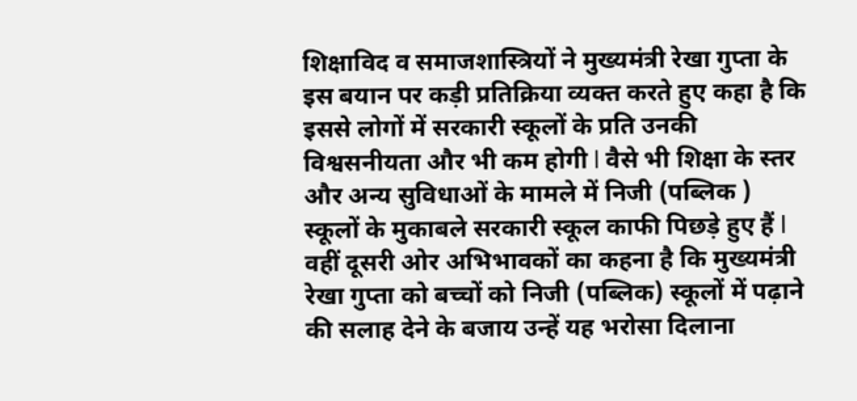शिक्षाविद व समाजशास्त्रियों ने मुख्यमंत्री रेखा गुप्ता के इस बयान पर कड़ी प्रतिक्रिया व्यक्त करते हुए कहा है कि इससे लोगों में सरकारी स्कूलों के प्रति उनकी विश्वसनीयता और भी कम होगी l वैसे भी शिक्षा के स्तर और अन्य सुविधाओं के मामले में निजी (पब्लिक ) स्कूलों के मुकाबले सरकारी स्कूल काफी पिछड़े हुए हैं l
वहीं दूसरी ओर अभिभावकों का कहना है कि मुख्यमंत्री रेखा गुप्ता को बच्चों को निजी (पब्लिक) स्कूलों में पढ़ाने की सलाह देने के बजाय उन्हें यह भरोसा दिलाना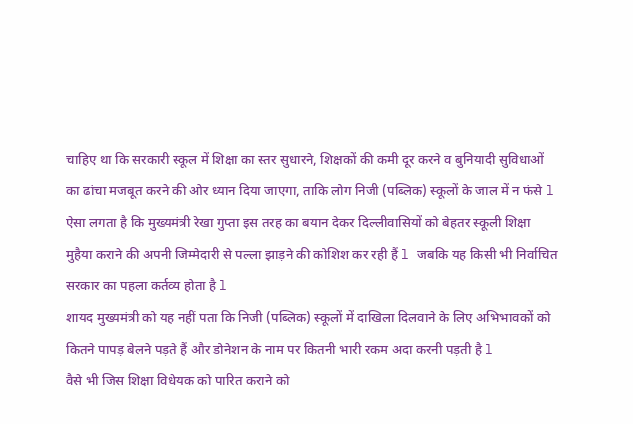चाहिए था कि सरकारी स्कूल में शिक्षा का स्तर सुधारने, शिक्षकों की कमी दूर करने व बुनियादी सुविधाओं का ढांचा मजबूत करने की ओर ध्यान दिया जाएगा, ताकि लोग निजी (पब्लिक) स्कूलों के जाल में न फंसे l
ऐसा लगता है कि मुख्यमंत्री रेखा गुप्ता इस तरह का बयान देकर दिल्लीवासियों को बेहतर स्कूली शिक्षा मुहैया कराने की अपनी जिम्मेदारी से पल्ला झाड़ने की कोशिश कर रही हैं l जबकि यह किसी भी निर्वाचित सरकार का पहला कर्तव्य होता है l
शायद मुख्यमंत्री को यह नहीं पता कि निजी (पब्लिक) स्कूलों में दाखिला दिलवाने के लिए अभिभावकों को कितने पापड़ बेलने पड़ते हैं और डोनेशन के नाम पर कितनी भारी रकम अदा करनी पड़ती है l
वैसे भी जिस शिक्षा विधेयक को पारित कराने को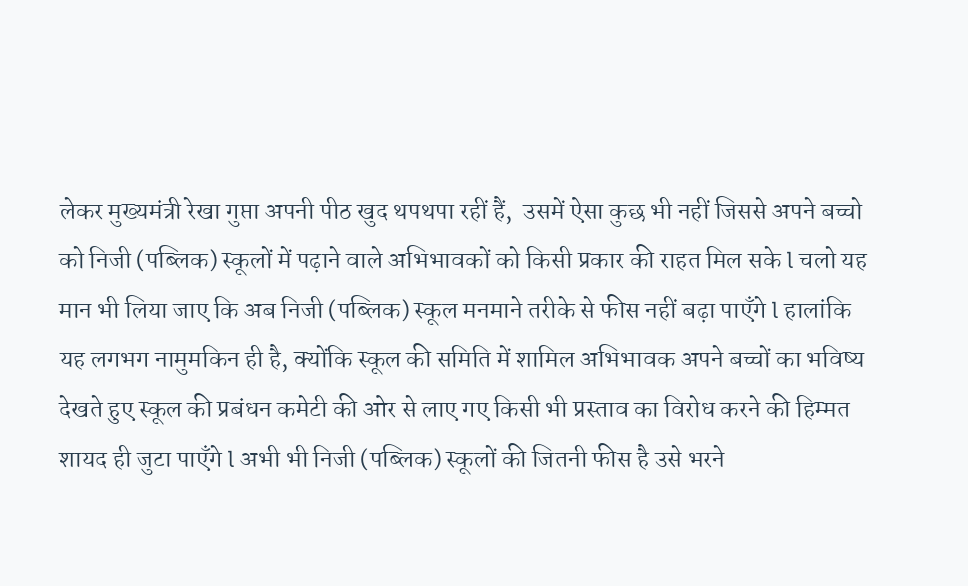लेकर मुख्यमंत्री रेखा गुप्ता अपनी पीठ खुद थपथपा रहीं हैं,  उसमें ऐसा कुछ भी नहीं जिससे अपने बच्चो को निजी (पब्लिक) स्कूलों में पढ़ाने वाले अभिभावकों को किसी प्रकार की राहत मिल सके l चलो यह मान भी लिया जाए कि अब निजी (पब्लिक) स्कूल मनमाने तरीके से फीस नहीं बढ़ा पाएँगे l हालांकि यह लगभग नामुमकिन ही है, क्योंकि स्कूल की समिति में शामिल अभिभावक अपने बच्चों का भविष्य देखते हुए स्कूल की प्रबंधन कमेटी की ओर से लाए गए किसी भी प्रस्ताव का विरोध करने की हिम्मत शायद ही जुटा पाएँगे l अभी भी निजी (पब्लिक) स्कूलों की जितनी फीस है उसे भरने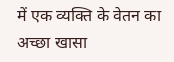में एक व्यक्ति के वेतन का अच्छा खासा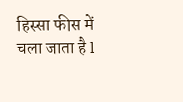हिस्सा फीस में चला जाता है l